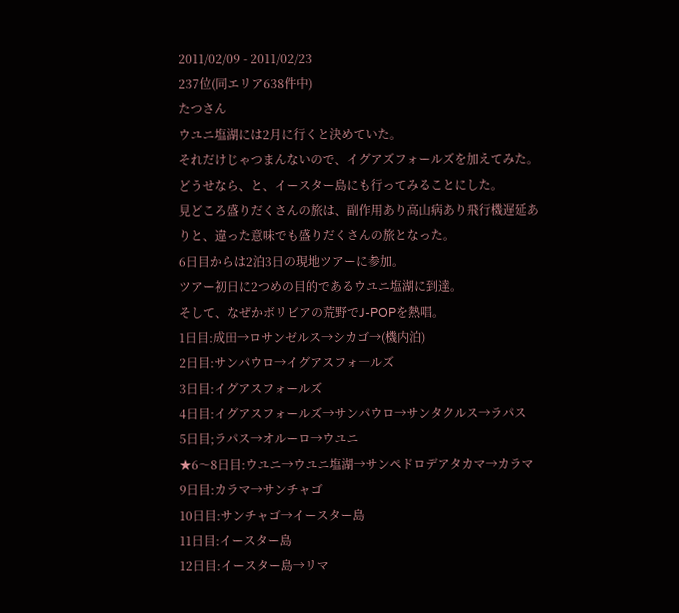2011/02/09 - 2011/02/23
237位(同エリア638件中)
たつさん
ウユニ塩湖には2月に行くと決めていた。
それだけじゃつまんないので、イグアズフォールズを加えてみた。
どうせなら、と、イースター島にも行ってみることにした。
見どころ盛りだくさんの旅は、副作用あり高山病あり飛行機遅延ありと、違った意味でも盛りだくさんの旅となった。
6日目からは2泊3日の現地ツアーに参加。
ツアー初日に2つめの目的であるウユニ塩湖に到達。
そして、なぜかボリビアの荒野でJ-POPを熱唱。
1日目:成田→ロサンゼルス→シカゴ→(機内泊)
2日目:サンパウロ→イグアスフォ―ルズ
3日目:イグアスフォールズ
4日目:イグアスフォールズ→サンパウロ→サンタクルス→ラパス
5日目;ラパス→オルーロ→ウユニ
★6〜8日目:ウユニ→ウユニ塩湖→サンペドロデアタカマ→カラマ
9日目:カラマ→サンチャゴ
10日目:サンチャゴ→イースター島
11日目:イースター島
12日目:イースター島→リマ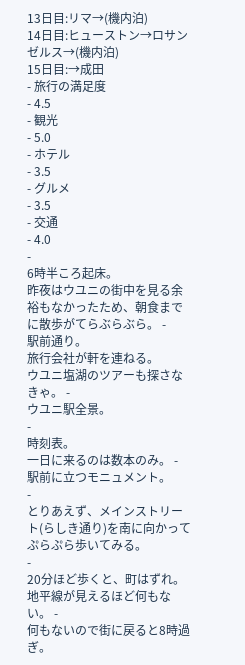13日目:リマ→(機内泊)
14日目:ヒューストン→ロサンゼルス→(機内泊)
15日目:→成田
- 旅行の満足度
- 4.5
- 観光
- 5.0
- ホテル
- 3.5
- グルメ
- 3.5
- 交通
- 4.0
-
6時半ころ起床。
昨夜はウユニの街中を見る余裕もなかったため、朝食までに散歩がてらぶらぶら。 -
駅前通り。
旅行会社が軒を連ねる。
ウユニ塩湖のツアーも探さなきゃ。 -
ウユニ駅全景。
-
時刻表。
一日に来るのは数本のみ。 -
駅前に立つモニュメント。
-
とりあえず、メインストリート(らしき通り)を南に向かってぷらぷら歩いてみる。
-
20分ほど歩くと、町はずれ。
地平線が見えるほど何もない。 -
何もないので街に戻ると8時過ぎ。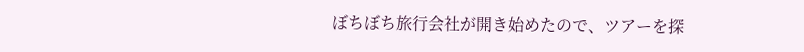ぼちぼち旅行会社が開き始めたので、ツアーを探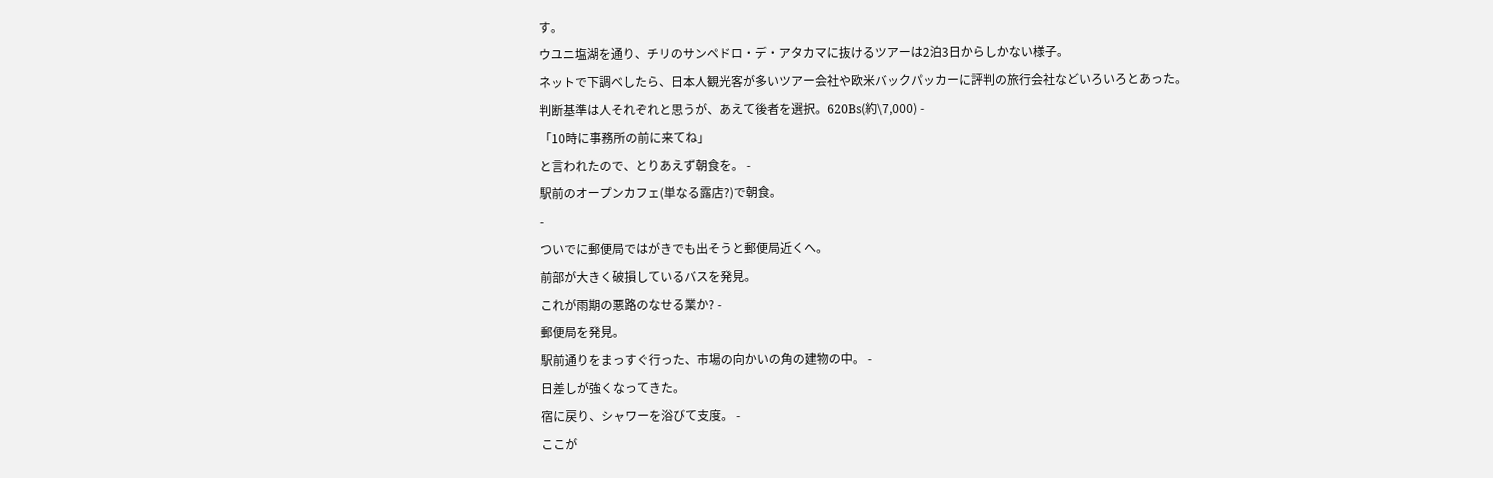す。
ウユニ塩湖を通り、チリのサンペドロ・デ・アタカマに抜けるツアーは2泊3日からしかない様子。
ネットで下調べしたら、日本人観光客が多いツアー会社や欧米バックパッカーに評判の旅行会社などいろいろとあった。
判断基準は人それぞれと思うが、あえて後者を選択。620Bs(約\7,000) -
「10時に事務所の前に来てね」
と言われたので、とりあえず朝食を。 -
駅前のオープンカフェ(単なる露店?)で朝食。
-
ついでに郵便局ではがきでも出そうと郵便局近くへ。
前部が大きく破損しているバスを発見。
これが雨期の悪路のなせる業か? -
郵便局を発見。
駅前通りをまっすぐ行った、市場の向かいの角の建物の中。 -
日差しが強くなってきた。
宿に戻り、シャワーを浴びて支度。 -
ここが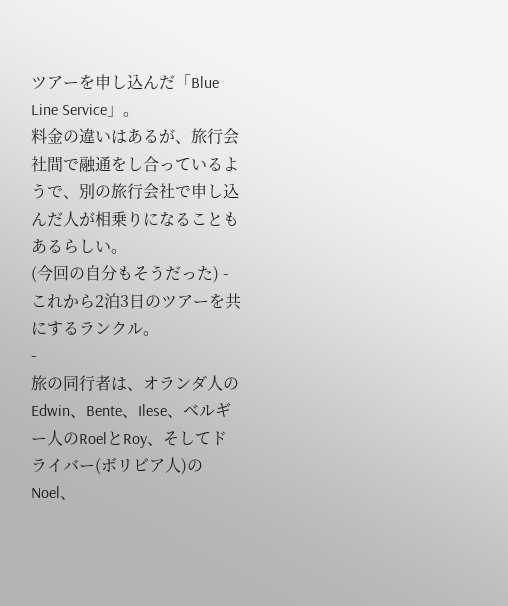ツアーを申し込んだ「Blue Line Service」。
料金の違いはあるが、旅行会社間で融通をし合っているようで、別の旅行会社で申し込んだ人が相乗りになることもあるらしい。
(今回の自分もそうだった) -
これから2泊3日のツアーを共にするランクル。
-
旅の同行者は、オランダ人のEdwin、Bente、Ilese、ベルギー人のRoelとRoy、そしてドライバー(ボリビア人)のNoel、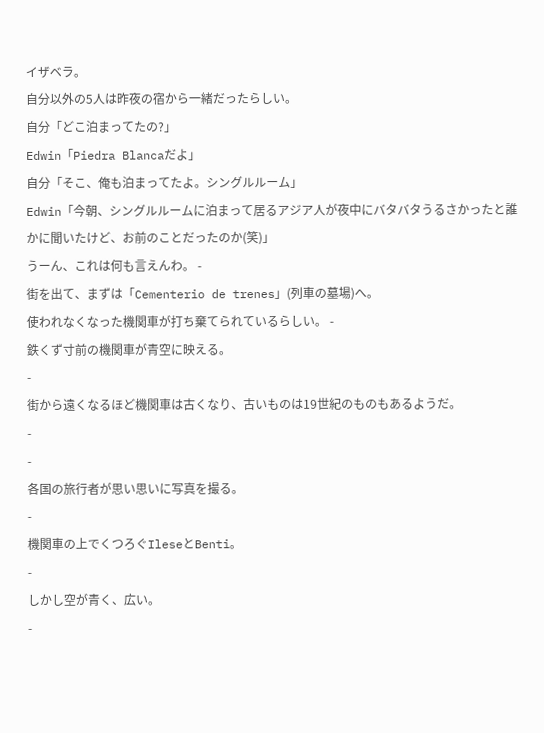イザベラ。
自分以外の5人は昨夜の宿から一緒だったらしい。
自分「どこ泊まってたの?」
Edwin「Piedra Blancaだよ」
自分「そこ、俺も泊まってたよ。シングルルーム」
Edwin「今朝、シングルルームに泊まって居るアジア人が夜中にバタバタうるさかったと誰かに聞いたけど、お前のことだったのか(笑)」
うーん、これは何も言えんわ。 -
街を出て、まずは「Cementerio de trenes」(列車の墓場)へ。
使われなくなった機関車が打ち棄てられているらしい。 -
鉄くず寸前の機関車が青空に映える。
-
街から遠くなるほど機関車は古くなり、古いものは19世紀のものもあるようだ。
-
-
各国の旅行者が思い思いに写真を撮る。
-
機関車の上でくつろぐIleseとBenti。
-
しかし空が青く、広い。
-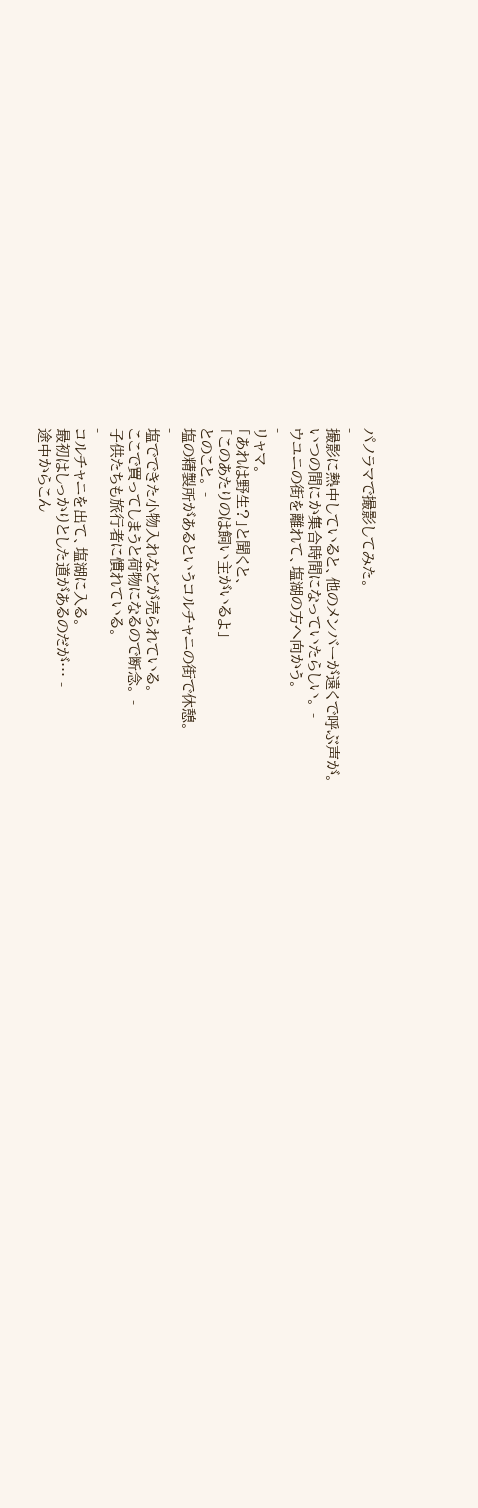パノラマで撮影してみた。
-
撮影に熱中していると、他のメンバーが遠くで呼ぶ声が。
いつの間にか集合時間になっていたらしい。 -
ウユニの街を離れて、塩湖の方へ向かう。
-
リャマ。
「あれは野生?」と聞くと、
「このあたりのは飼い主がいるよ」
とのこと。 -
塩の精製所があるというコルチャニの街で休憩。
-
塩でできた小物入れなどが売られている。
ここで買ってしまうと荷物になるので断念。 -
子供たちも旅行者に慣れている。
-
コルチャニを出て、塩湖に入る。
最初はしっかりとした道があるのだが… -
途中からこん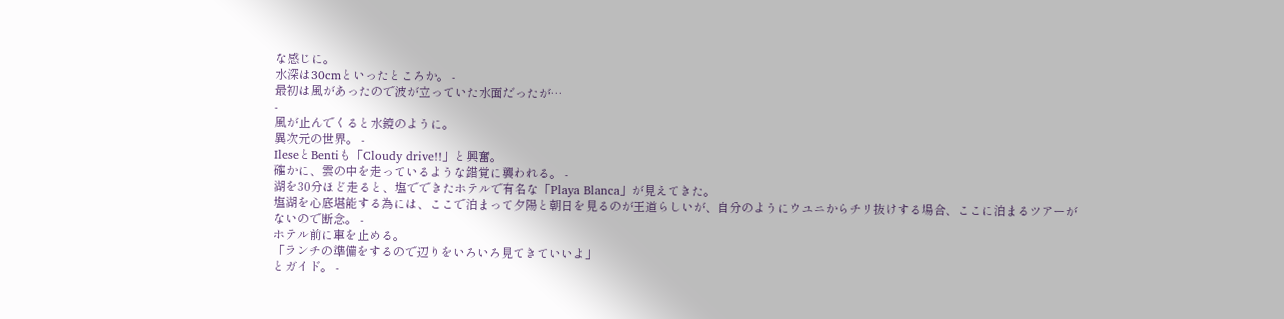な感じに。
水深は30cmといったところか。 -
最初は風があったので波が立っていた水面だったが…
-
風が止んでくると水鏡のように。
異次元の世界。 -
IleseとBentiも「Cloudy drive!!」と興奮。
確かに、雲の中を走っているような錯覚に襲われる。 -
湖を30分ほど走ると、塩でできたホテルで有名な「Playa Blanca」が見えてきた。
塩湖を心底堪能する為には、ここで泊まって夕陽と朝日を見るのが王道らしいが、自分のようにウユニからチリ抜けする場合、ここに泊まるツアーがないので断念。 -
ホテル前に車を止める。
「ランチの準備をするので辺りをいろいろ見てきていいよ」
とガイド。 -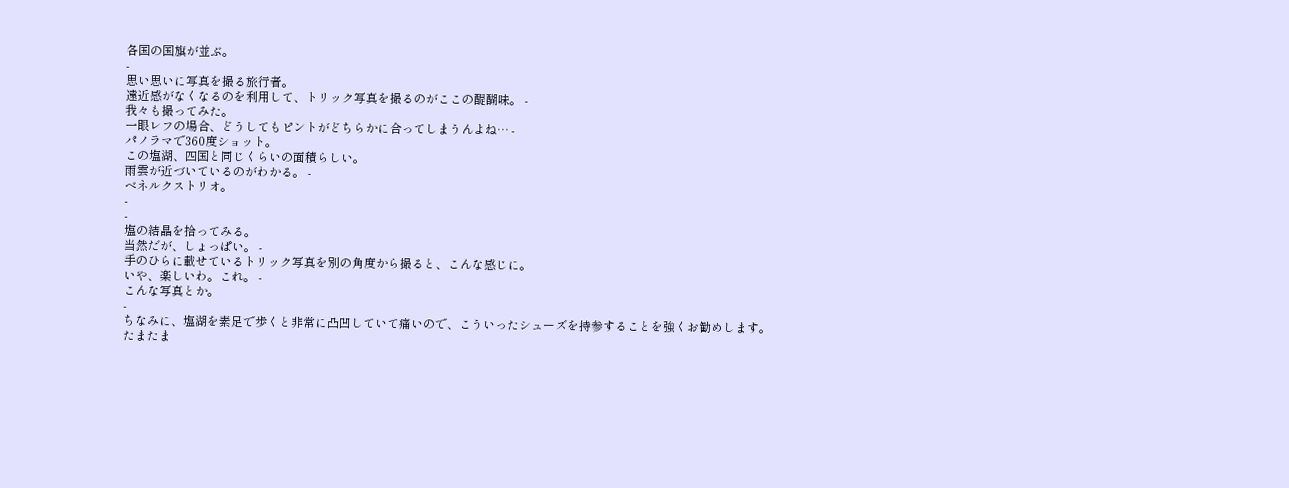各国の国旗が並ぶ。
-
思い思いに写真を撮る旅行者。
遠近感がなくなるのを利用して、トリック写真を撮るのがここの醍醐味。 -
我々も撮ってみた。
一眼レフの場合、どうしてもピントがどちらかに合ってしまうんよね… -
パノラマで360度ショット。
この塩湖、四国と同じくらいの面積らしい。
雨雲が近づいているのがわかる。 -
ベネルクストリオ。
-
-
塩の結晶を拾ってみる。
当然だが、しょっぱい。 -
手のひらに載せているトリック写真を別の角度から撮ると、こんな感じに。
いや、楽しいわ。これ。 -
こんな写真とか。
-
ちなみに、塩湖を素足で歩くと非常に凸凹していて痛いので、こういったシューズを持参することを強くお勧めします。
たまたま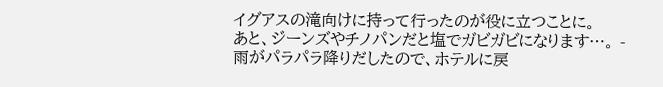イグアスの滝向けに持って行ったのが役に立つことに。
あと、ジーンズやチノパンだと塩でガビガビになります…。 -
雨がパラパラ降りだしたので、ホテルに戻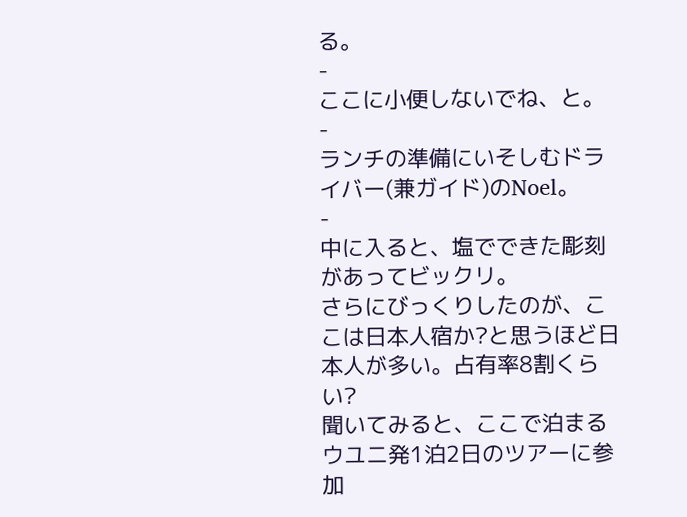る。
-
ここに小便しないでね、と。
-
ランチの準備にいそしむドライバー(兼ガイド)のNoel。
-
中に入ると、塩でできた彫刻があってビックリ。
さらにびっくりしたのが、ここは日本人宿か?と思うほど日本人が多い。占有率8割くらい?
聞いてみると、ここで泊まるウユニ発1泊2日のツアーに参加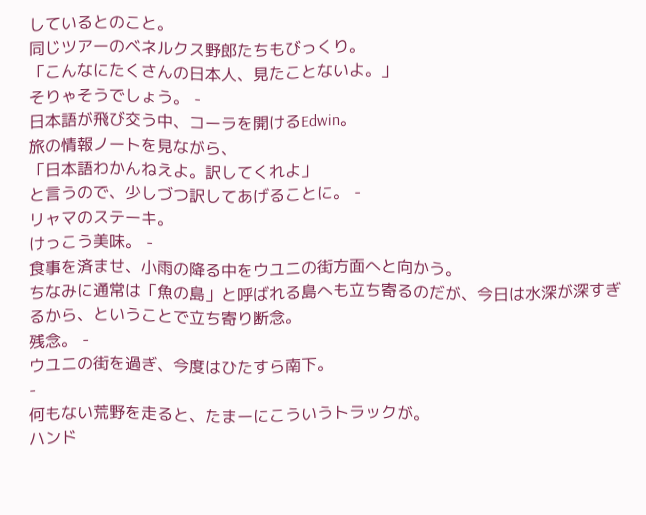しているとのこと。
同じツアーのベネルクス野郎たちもびっくり。
「こんなにたくさんの日本人、見たことないよ。」
そりゃそうでしょう。 -
日本語が飛び交う中、コーラを開けるEdwin。
旅の情報ノートを見ながら、
「日本語わかんねえよ。訳してくれよ」
と言うので、少しづつ訳してあげることに。 -
リャマのステーキ。
けっこう美味。 -
食事を済ませ、小雨の降る中をウユニの街方面へと向かう。
ちなみに通常は「魚の島」と呼ばれる島へも立ち寄るのだが、今日は水深が深すぎるから、ということで立ち寄り断念。
残念。 -
ウユニの街を過ぎ、今度はひたすら南下。
-
何もない荒野を走ると、たまーにこういうトラックが。
ハンド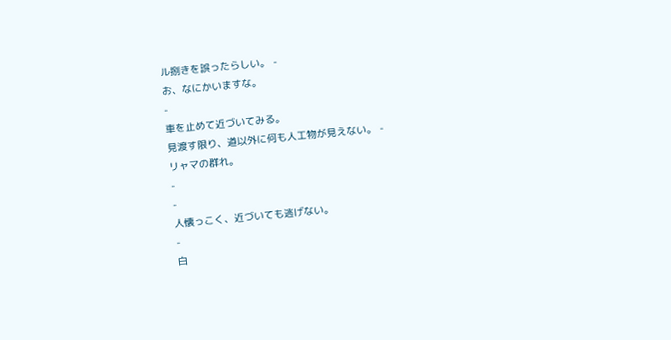ル捌きを誤ったらしい。 -
お、なにかいますな。
-
車を止めて近づいてみる。
見渡す限り、道以外に何も人工物が見えない。 -
リャマの群れ。
-
-
人懐っこく、近づいても逃げない。
-
白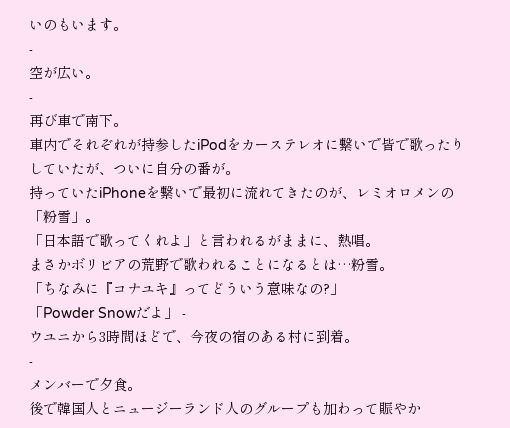いのもいます。
-
空が広い。
-
再び車で南下。
車内でそれぞれが持参したiPodをカーステレオに繋いで皆で歌ったりしていたが、ついに自分の番が。
持っていたiPhoneを繋いで最初に流れてきたのが、レミオロメンの「粉雪」。
「日本語で歌ってくれよ」と言われるがままに、熱唱。
まさかボリビアの荒野で歌われることになるとは…粉雪。
「ちなみに『コナユキ』ってどういう意味なの?」
「Powder Snowだよ」 -
ウユニから3時間ほどで、今夜の宿のある村に到着。
-
メンバーで夕食。
後で韓国人とニュージーランド人のグループも加わって賑やか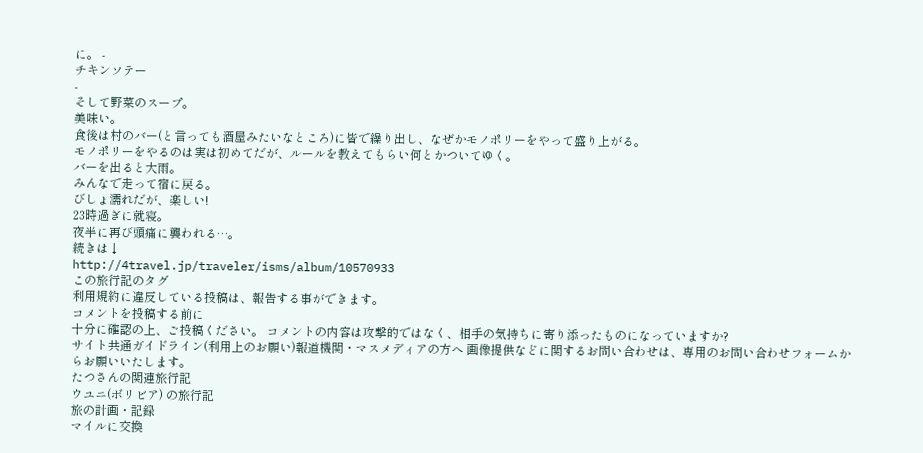に。 -
チキンソテー
-
そして野菜のスープ。
美味い。
食後は村のバー(と言っても酒屋みたいなところ)に皆で繰り出し、なぜかモノポリーをやって盛り上がる。
モノポリーをやるのは実は初めてだが、ルールを教えてもらい何とかついてゆく。
バーを出ると大雨。
みんなで走って宿に戻る。
びしょ濡れだが、楽しい!
23時過ぎに就寝。
夜半に再び頭痛に襲われる…。
続きは↓
http://4travel.jp/traveler/isms/album/10570933
この旅行記のタグ
利用規約に違反している投稿は、報告する事ができます。
コメントを投稿する前に
十分に確認の上、ご投稿ください。 コメントの内容は攻撃的ではなく、相手の気持ちに寄り添ったものになっていますか?
サイト共通ガイドライン(利用上のお願い)報道機関・マスメディアの方へ 画像提供などに関するお問い合わせは、専用のお問い合わせフォームからお願いいたします。
たつさんの関連旅行記
ウユニ(ボリビア) の旅行記
旅の計画・記録
マイルに交換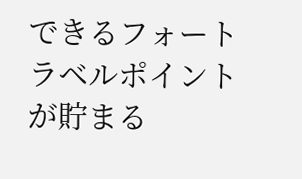できるフォートラベルポイントが貯まる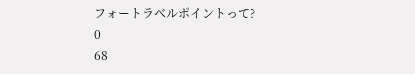フォートラベルポイントって?
0
68